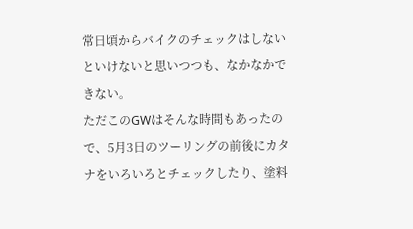常日頃からバイクのチェックはしないといけないと思いつつも、なかなかできない。
ただこのGWはそんな時間もあったので、5月3日のツーリングの前後にカタナをいろいろとチェックしたり、塗料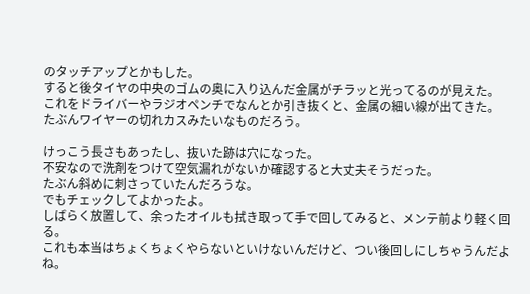のタッチアップとかもした。
すると後タイヤの中央のゴムの奥に入り込んだ金属がチラッと光ってるのが見えた。
これをドライバーやラジオペンチでなんとか引き抜くと、金属の細い線が出てきた。
たぶんワイヤーの切れカスみたいなものだろう。

けっこう長さもあったし、抜いた跡は穴になった。
不安なので洗剤をつけて空気漏れがないか確認すると大丈夫そうだった。
たぶん斜めに刺さっていたんだろうな。
でもチェックしてよかったよ。
しばらく放置して、余ったオイルも拭き取って手で回してみると、メンテ前より軽く回る。
これも本当はちょくちょくやらないといけないんだけど、つい後回しにしちゃうんだよね。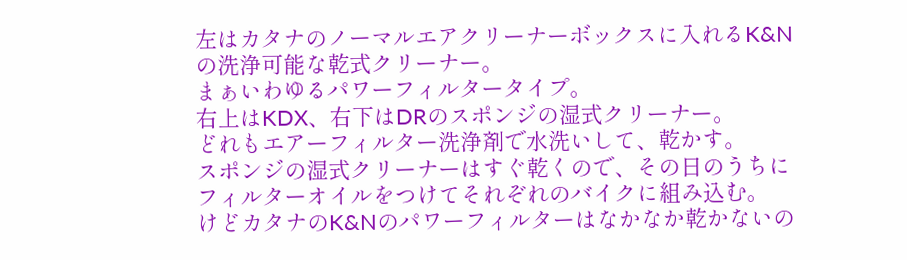左はカタナのノーマルエアクリーナーボックスに入れるK&Nの洗浄可能な乾式クリーナー。
まぁいわゆるパワーフィルタータイプ。
右上はKDX、右下はDRのスポンジの湿式クリーナー。
どれもエアーフィルター洗浄剤で水洗いして、乾かす。
スポンジの湿式クリーナーはすぐ乾くので、その日のうちにフィルターオイルをつけてそれぞれのバイクに組み込む。
けどカタナのK&Nのパワーフィルターはなかなか乾かないの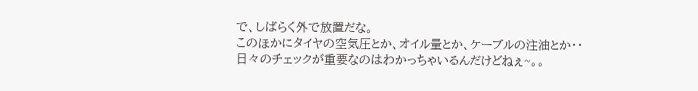で、しばらく外で放置だな。
このほかにタイヤの空気圧とか、オイル量とか、ケーブルの注油とか・・
日々のチェックが重要なのはわかっちゃいるんだけどねぇ~。。